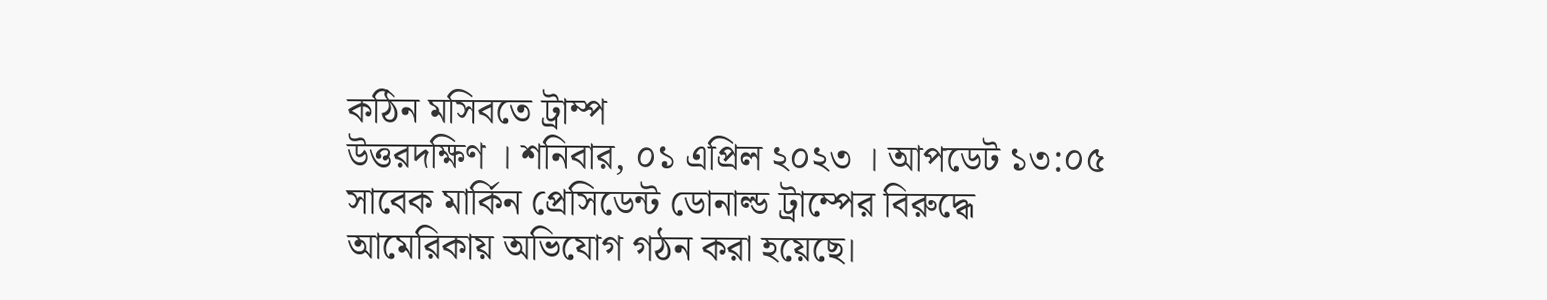কঠিন মসিবতে ট্রাম্প
উত্তরদক্ষিণ । শনিবার, ০১ এপ্রিল ২০২৩ । আপডেট ১৩:০৫
সাবেক মার্কিন প্রেসিডেন্ট ডোনাল্ড ট্রাম্পের বিরুদ্ধে আমেরিকায় অভিযোগ গঠন করা হয়েছে।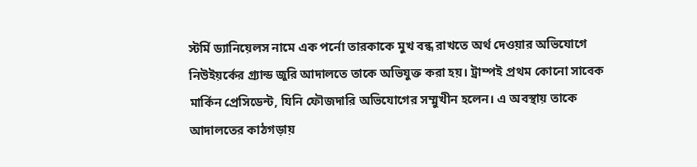স্টর্মি ড্যানিয়েলস নামে এক পর্নো তারকাকে মুখ বন্ধ রাখতে অর্থ দেওয়ার অভিযোগে নিউইয়র্কের গ্র্যান্ড জুরি আদালতে তাকে অভিযুক্ত করা হয়। ট্রাম্পই প্রথম কোনো সাবেক মার্কিন প্রেসিডেন্ট, যিনি ফৌজদারি অভিযোগের সম্মুখীন হলেন। এ অবস্থায় তাকে আদালতের কাঠগড়ায়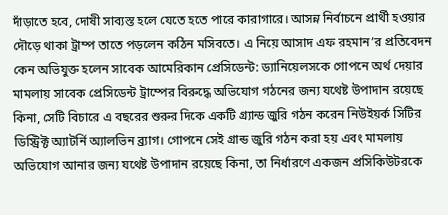দাঁড়াতে হবে, দোষী সাব্যস্ত হলে যেতে হতে পারে কারাগারে। আসন্ন নির্বাচনে প্রার্থী হওয়ার দৌড়ে থাকা ট্রাম্প তাতে পড়লেন কঠিন মসিবতে। এ নিয়ে আসাদ এফ রহমান’র প্রতিবেদন
কেন অভিযুক্ত হলেন সাবেক আমেরিকান প্রেসিডেন্ট: ড্যানিয়েলসকে গোপনে অর্থ দেয়ার মামলায় সাবেক প্রেসিডেন্ট ট্রাম্পের বিরুদ্ধে অভিযোগ গঠনের জন্য যথেষ্ট উপাদান রয়েছে কিনা, সেটি বিচারে এ বছরের শুরুর দিকে একটি গ্র্যান্ড জুরি গঠন করেন নিউইয়র্ক সিটির ডিস্ট্রিক্ট অ্যাটর্নি অ্যালভিন ব্র্যাগ। গোপনে সেই গ্রান্ড জুরি গঠন করা হয় এবং মামলায় অভিযোগ আনার জন্য যথেষ্ট উপাদান রয়েছে কিনা, তা নির্ধারণে একজন প্রসিকিউটরকে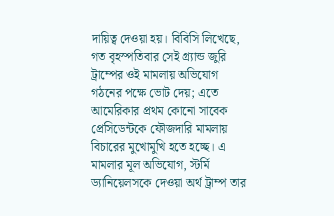দায়িত্ব দেওয়া হয়। বিবিসি লিখেছে, গত বৃহস্পতিবার সেই গ্র্যান্ড জুরি ট্রাম্পের ওই মামলায় অভিযোগ গঠনের পক্ষে ভোট দেয়; এতে আমেরিকার প্রথম কোনো সাবেক প্রেসিডেন্টকে ফৌজদারি মামলায় বিচারের মুখোমুখি হতে হচ্ছে। এ মামলার মূল অভিযোগ, স্টর্মি ড্যানিয়েলসকে দেওয়া অর্থ ট্রাম্প তার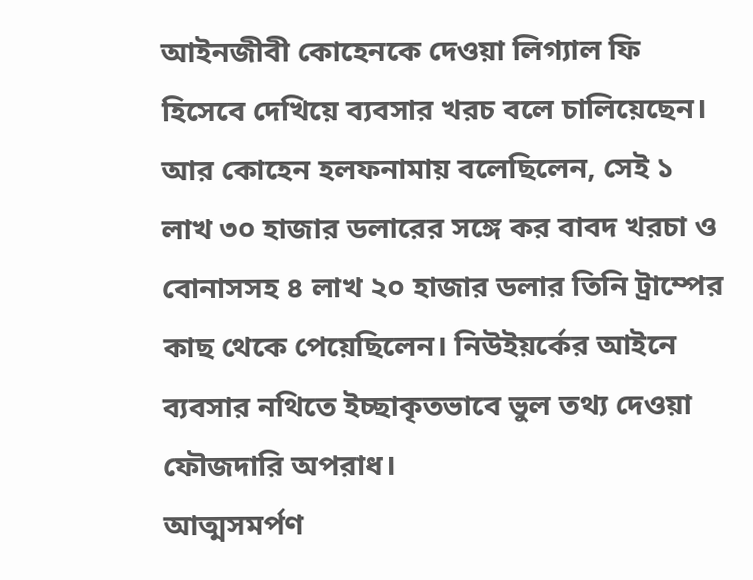আইনজীবী কোহেনকে দেওয়া লিগ্যাল ফি হিসেবে দেখিয়ে ব্যবসার খরচ বলে চালিয়েছেন। আর কোহেন হলফনামায় বলেছিলেন, সেই ১ লাখ ৩০ হাজার ডলারের সঙ্গে কর বাবদ খরচা ও বোনাসসহ ৪ লাখ ২০ হাজার ডলার তিনি ট্রাম্পের কাছ থেকে পেয়েছিলেন। নিউইয়র্কের আইনে ব্যবসার নথিতে ইচ্ছাকৃতভাবে ভুল তথ্য দেওয়া ফৌজদারি অপরাধ।
আত্মসমর্পণ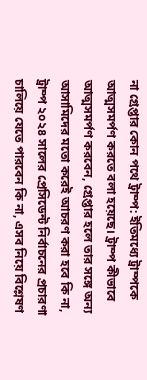না গ্রেপ্তার কোন পথে ট্রাম্প: ইতিমধ্যে ট্রাম্পকে আত্মসমর্পণ করতে বলা হয়েছে। ট্রাম্প কীভাবে আত্মসমর্পণ করবেন, গ্রেপ্তার হলে তার সঙ্গে অন্য আসামিদের মতো করেই আচরণ করা হবে কি না, ট্রাম্প ২০২৪ সালের প্রেসিডেন্ট নির্বাচনের প্রচারণা চালিয়ে যেতে পারবেন কি না, এসব নিয়ে বিশ্লেষণ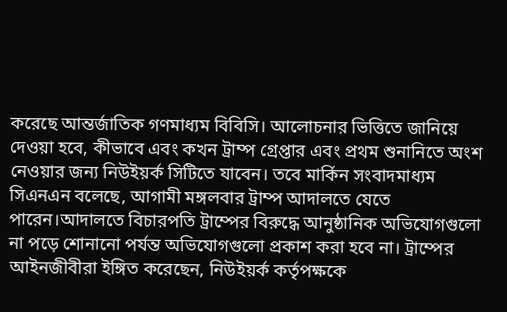করেছে আন্তর্জাতিক গণমাধ্যম বিবিসি। আলোচনার ভিত্তিতে জানিয়ে দেওয়া হবে, কীভাবে এবং কখন ট্রাম্প গ্রেপ্তার এবং প্রথম শুনানিতে অংশ নেওয়ার জন্য নিউইয়র্ক সিটিতে যাবেন। তবে মার্কিন সংবাদমাধ্যম সিএনএন বলেছে, আগামী মঙ্গলবার ট্রাম্প আদালতে যেতে পারেন।আদালতে বিচারপতি ট্রাম্পের বিরুদ্ধে আনুষ্ঠানিক অভিযোগগুলো না পড়ে শোনানো পর্যন্ত অভিযোগগুলো প্রকাশ করা হবে না। ট্রাম্পের আইনজীবীরা ইঙ্গিত করেছেন, নিউইয়র্ক কর্তৃপক্ষকে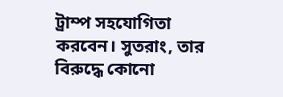ট্রাম্প সহযোগিতা করবেন। সুতরাং, তার বিরুদ্ধে কোনো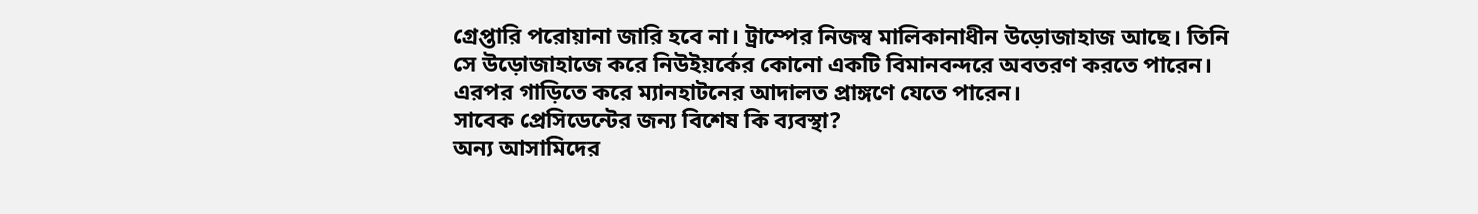গ্রেপ্তারি পরোয়ানা জারি হবে না। ট্রাম্পের নিজস্ব মালিকানাধীন উড়োজাহাজ আছে। তিনি সে উড়োজাহাজে করে নিউইয়র্কের কোনো একটি বিমানবন্দরে অবতরণ করতে পারেন। এরপর গাড়িতে করে ম্যানহাটনের আদালত প্রাঙ্গণে যেতে পারেন।
সাবেক প্রেসিডেন্টের জন্য বিশেষ কি ব্যবস্থা?
অন্য আসামিদের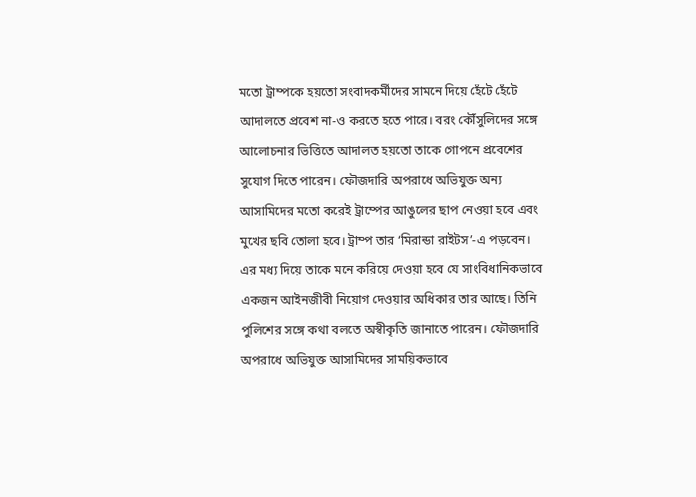মতো ট্রাম্পকে হয়তো সংবাদকর্মীদের সামনে দিয়ে হেঁটে হেঁটে আদালতে প্রবেশ না-ও করতে হতে পারে। বরং কৌঁসুলিদের সঙ্গে আলোচনার ভিত্তিতে আদালত হয়তো তাকে গোপনে প্রবেশের সুযোগ দিতে পারেন। ফৌজদারি অপরাধে অভিযুক্ত অন্য আসামিদের মতো করেই ট্রাম্পের আঙুলের ছাপ নেওয়া হবে এবং মুখের ছবি তোলা হবে। ট্রাম্প তার ‘মিরান্ডা রাইটস’-এ পড়বেন। এর মধ্য দিয়ে তাকে মনে করিয়ে দেওয়া হবে যে সাংবিধানিকভাবে একজন আইনজীবী নিয়োগ দেওয়ার অধিকার তার আছে। তিনি পুলিশের সঙ্গে কথা বলতে অস্বীকৃতি জানাতে পারেন। ফৌজদারি অপরাধে অভিযুক্ত আসামিদের সাময়িকভাবে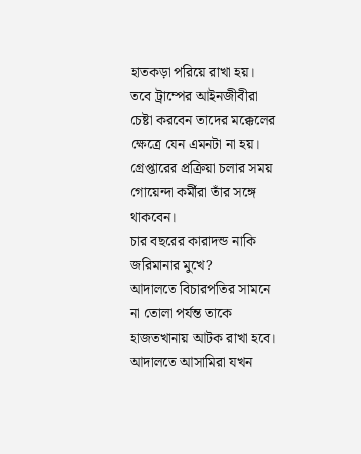হাতকড়া পরিয়ে রাখা হয়। তবে ট্রাম্পের আইনজীবীরা চেষ্টা করবেন তাদের মক্কেলের ক্ষেত্রে যেন এমনটা না হয়। গ্রেপ্তারের প্রক্রিয়া চলার সময় গোয়েন্দা কর্মীরা তাঁর সঙ্গে থাকবেন।
চার বছরের কারাদন্ড নাকি জরিমানার মুখে?
আদালতে বিচারপতির সামনে না তোলা পর্যন্ত তাকে হাজতখানায় আটক রাখা হবে। আদালতে আসামিরা যখন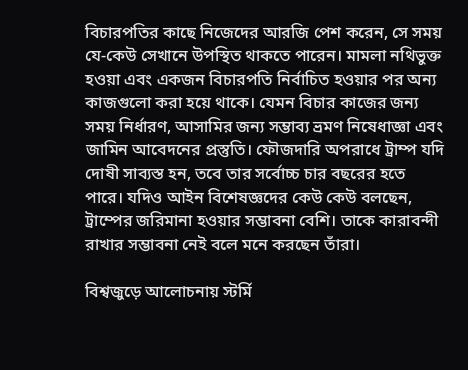বিচারপতির কাছে নিজেদের আরজি পেশ করেন, সে সময় যে-কেউ সেখানে উপস্থিত থাকতে পারেন। মামলা নথিভুক্ত হওয়া এবং একজন বিচারপতি নির্বাচিত হওয়ার পর অন্য কাজগুলো করা হয়ে থাকে। যেমন বিচার কাজের জন্য সময় নির্ধারণ, আসামির জন্য সম্ভাব্য ভ্রমণ নিষেধাজ্ঞা এবং জামিন আবেদনের প্রস্তুতি। ফৌজদারি অপরাধে ট্রাম্প যদি দোষী সাব্যস্ত হন, তবে তার সর্বোচ্চ চার বছরের হতে পারে। যদিও আইন বিশেষজ্ঞদের কেউ কেউ বলছেন, ট্রাম্পের জরিমানা হওয়ার সম্ভাবনা বেশি। তাকে কারাবন্দী রাখার সম্ভাবনা নেই বলে মনে করছেন তাঁরা।

বিশ্বজুড়ে আলোচনায় স্টর্মি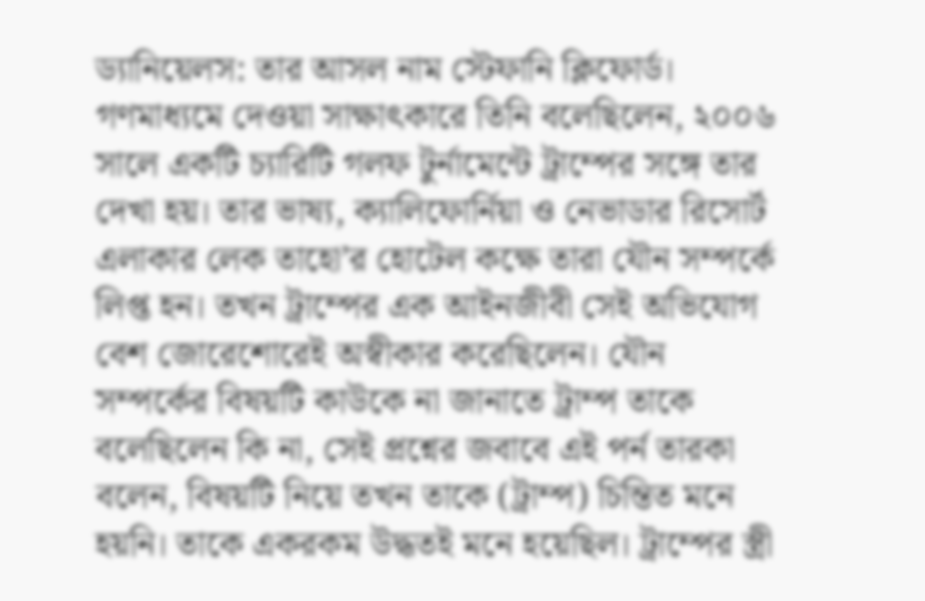ড্যানিয়েলস: তার আসল নাম স্টেফানি ক্লিফোর্ড। গণমাধ্যমে দেওয়া সাক্ষাৎকারে তিনি বলেছিলেন, ২০০৬ সালে একটি চ্যারিটি গলফ টুর্নামেন্টে ট্রাম্পের সঙ্গে তার দেখা হয়। তার ভাষ্য, ক্যালিফোর্নিয়া ও নেভাডার রিসোর্ট এলাকার লেক তাহো’র হোটেল কক্ষে তারা যৌন সম্পর্কে লিপ্ত হন। তখন ট্রাম্পের এক আইনজীবী সেই অভিযোগ বেশ জোরেশোরেই অস্বীকার করেছিলেন। যৌন সম্পর্কের বিষয়টি কাউকে না জানাতে ট্রাম্প তাকে বলেছিলেন কি না, সেই প্রশ্নের জবাবে এই পর্ন তারকা বলেন, বিষয়টি নিয়ে তখন তাকে (ট্রাম্প) চিন্তিত মনে হয়নি। তাকে একরকম উদ্ধতই মনে হয়েছিল। ট্রাম্পের স্ত্রী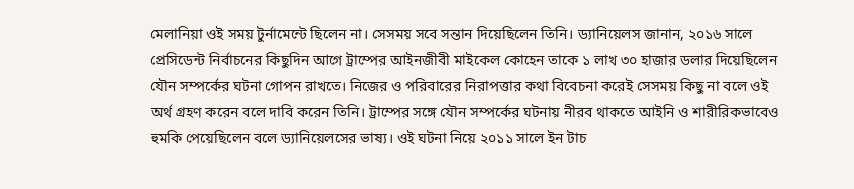মেলানিয়া ওই সময় টুর্নামেন্টে ছিলেন না। সেসময় সবে সন্তান দিয়েছিলেন তিনি। ড্যানিয়েলস জানান, ২০১৬ সালে প্রেসিডেন্ট নির্বাচনের কিছুদিন আগে ট্রাম্পের আইনজীবী মাইকেল কোহেন তাকে ১ লাখ ৩০ হাজার ডলার দিয়েছিলেন যৌন সম্পর্কের ঘটনা গোপন রাখতে। নিজের ও পরিবারের নিরাপত্তার কথা বিবেচনা করেই সেসময় কিছু না বলে ওই অর্থ গ্রহণ করেন বলে দাবি করেন তিনি। ট্রাম্পের সঙ্গে যৌন সম্পর্কের ঘটনায় নীরব থাকতে আইনি ও শারীরিকভাবেও হুমকি পেয়েছিলেন বলে ড্যানিয়েলসের ভাষ্য। ওই ঘটনা নিয়ে ২০১১ সালে ইন টাচ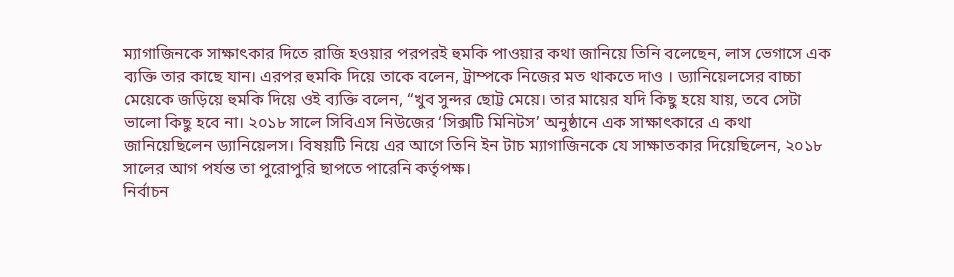ম্যাগাজিনকে সাক্ষাৎকার দিতে রাজি হওয়ার পরপরই হুমকি পাওয়ার কথা জানিয়ে তিনি বলেছেন, লাস ভেগাসে এক ব্যক্তি তার কাছে যান। এরপর হুমকি দিয়ে তাকে বলেন, ট্রাম্পকে নিজের মত থাকতে দাও । ড্যানিয়েলসের বাচ্চা মেয়েকে জড়িয়ে হুমকি দিয়ে ওই ব্যক্তি বলেন, “খুব সুন্দর ছোট্ট মেয়ে। তার মায়ের যদি কিছু হয়ে যায়, তবে সেটা ভালো কিছু হবে না। ২০১৮ সালে সিবিএস নিউজের ‘সিক্সটি মিনিটস’ অনুষ্ঠানে এক সাক্ষাৎকারে এ কথা জানিয়েছিলেন ড্যানিয়েলস। বিষয়টি নিয়ে এর আগে তিনি ইন টাচ ম্যাগাজিনকে যে সাক্ষাতকার দিয়েছিলেন, ২০১৮ সালের আগ পর্যন্ত তা পুরোপুরি ছাপতে পারেনি কর্তৃপক্ষ।
নির্বাচন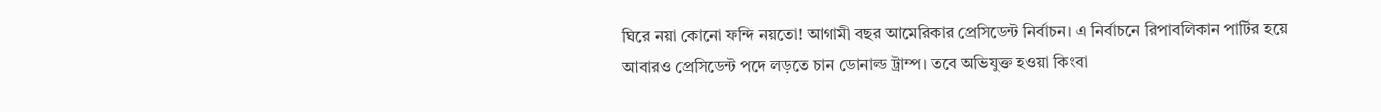ঘিরে নয়া কোনো ফন্দি নয়তো! আগামী বছর আমেরিকার প্রেসিডেন্ট নির্বাচন। এ নির্বাচনে রিপাবলিকান পার্টির হয়ে আবারও প্রেসিডেন্ট পদে লড়তে চান ডোনাল্ড ট্রাম্প। তবে অভিযুক্ত হওয়া কিংবা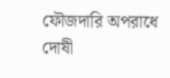ফৌজদারি অপরাধে দোষী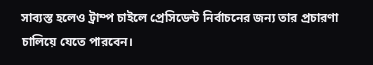সাব্যস্ত হলেও ট্রাম্প চাইলে প্রেসিডেন্ট নির্বাচনের জন্য তার প্রচারণা চালিয়ে যেতে পারবেন।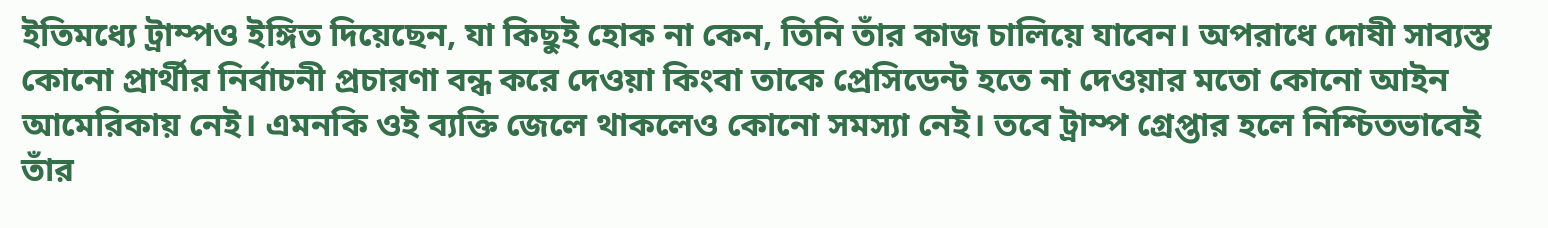ইতিমধ্যে ট্রাম্পও ইঙ্গিত দিয়েছেন, যা কিছুই হোক না কেন, তিনি তাঁর কাজ চালিয়ে যাবেন। অপরাধে দোষী সাব্যস্ত কোনো প্রার্থীর নির্বাচনী প্রচারণা বন্ধ করে দেওয়া কিংবা তাকে প্রেসিডেন্ট হতে না দেওয়ার মতো কোনো আইন আমেরিকায় নেই। এমনকি ওই ব্যক্তি জেলে থাকলেও কোনো সমস্যা নেই। তবে ট্রাম্প গ্রেপ্তার হলে নিশ্চিতভাবেই তাঁর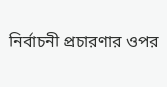নির্বাচনী প্রচারণার ওপর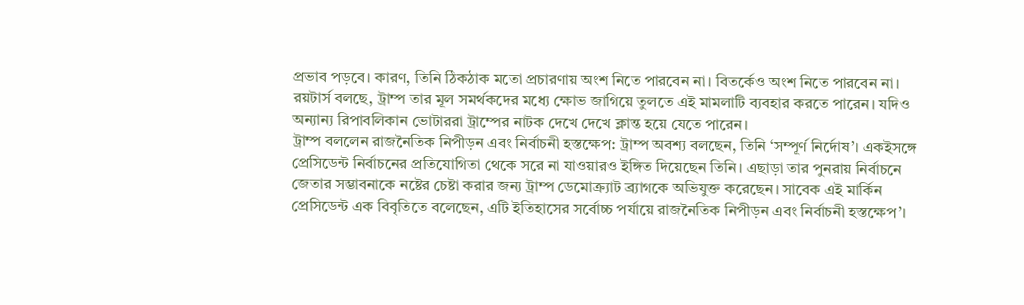প্রভাব পড়বে। কারণ, তিনি ঠিকঠাক মতো প্রচারণায় অংশ নিতে পারবেন না। বিতর্কেও অংশ নিতে পারবেন না। রয়টার্স বলছে, ট্রাম্প তার মূল সমর্থকদের মধ্যে ক্ষোভ জাগিয়ে তুলতে এই মামলাটি ব্যবহার করতে পারেন। যদিও অন্যান্য রিপাবলিকান ভোটাররা ট্রাম্পের নাটক দেখে দেখে ক্লান্ত হয়ে যেতে পারেন।
ট্রাম্প বললেন রাজনৈতিক নিপীড়ন এবং নির্বাচনী হস্তক্ষেপ: ট্রাম্প অবশ্য বলছেন, তিনি ‘সম্পূর্ণ নির্দোষ’। একইসঙ্গে প্রেসিডেন্ট নির্বাচনের প্রতিযোগিতা থেকে সরে না যাওয়ারও ইঙ্গিত দিয়েছেন তিনি। এছাড়া তার পুনরায় নির্বাচনে জেতার সম্ভাবনাকে নষ্টের চেষ্টা করার জন্য ট্রাম্প ডেমোক্র্যাট ব্র্যাগকে অভিযুক্ত করেছেন। সাবেক এই মার্কিন প্রেসিডেন্ট এক বিবৃতিতে বলেছেন, এটি ইতিহাসের সর্বোচ্চ পর্যায়ে রাজনৈতিক নিপীড়ন এবং নির্বাচনী হস্তক্ষেপ’।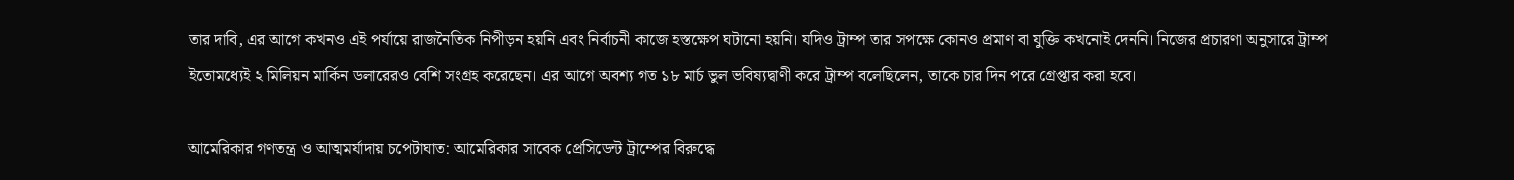তার দাবি, এর আগে কখনও এই পর্যায়ে রাজনৈতিক নিপীড়ন হয়নি এবং নির্বাচনী কাজে হস্তক্ষেপ ঘটানো হয়নি। যদিও ট্রাম্প তার সপক্ষে কোনও প্রমাণ বা যুক্তি কখনোই দেননি। নিজের প্রচারণা অনুসারে ট্রাম্প ইতোমধ্যেই ২ মিলিয়ন মার্কিন ডলারেরও বেশি সংগ্রহ করেছেন। এর আগে অবশ্য গত ১৮ মার্চ ভুল ভবিষ্যদ্বাণী করে ট্রাম্প বলেছিলেন, তাকে চার দিন পরে গ্রেপ্তার করা হবে।

আমেরিকার গণতন্ত্র ও আত্মমর্যাদায় চপেটাঘাত: আমেরিকার সাবেক প্রেসিডেন্ট ট্রাম্পের বিরুদ্ধে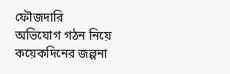ফৌজদারি অভিযোগ গঠন নিয়ে কয়েকদিনের জল্পনা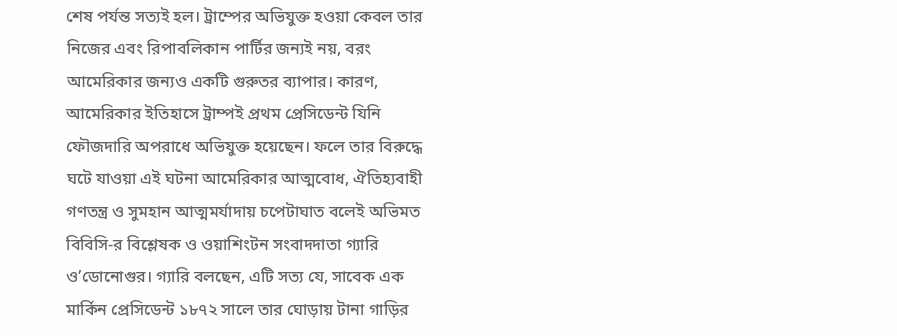শেষ পর্যন্ত সত্যই হল। ট্রাম্পের অভিযুক্ত হওয়া কেবল তার নিজের এবং রিপাবলিকান পার্টির জন্যই নয়, বরং আমেরিকার জন্যও একটি গুরুতর ব্যাপার। কারণ, আমেরিকার ইতিহাসে ট্রাম্পই প্রথম প্রেসিডেন্ট যিনি ফৌজদারি অপরাধে অভিযুক্ত হয়েছেন। ফলে তার বিরুদ্ধে ঘটে যাওয়া এই ঘটনা আমেরিকার আত্মবোধ, ঐতিহ্যবাহী গণতন্ত্র ও সুমহান আত্মমর্যাদায় চপেটাঘাত বলেই অভিমত বিবিসি-র বিশ্লেষক ও ওয়াশিংটন সংবাদদাতা গ্যারি ও’ডোনোগুর। গ্যারি বলছেন, এটি সত্য যে, সাবেক এক মার্কিন প্রেসিডেন্ট ১৮৭২ সালে তার ঘোড়ায় টানা গাড়ির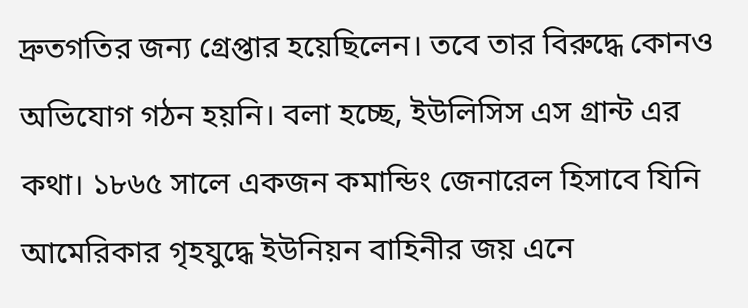দ্রুতগতির জন্য গ্রেপ্তার হয়েছিলেন। তবে তার বিরুদ্ধে কোনও অভিযোগ গঠন হয়নি। বলা হচ্ছে, ইউলিসিস এস গ্রান্ট এর কথা। ১৮৬৫ সালে একজন কমান্ডিং জেনারেল হিসাবে যিনি আমেরিকার গৃহযুদ্ধে ইউনিয়ন বাহিনীর জয় এনে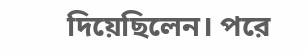দিয়েছিলেন। পরে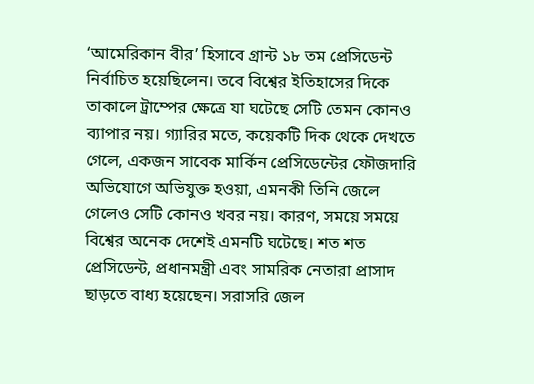‘আমেরিকান বীর’ হিসাবে গ্রান্ট ১৮ তম প্রেসিডেন্ট নির্বাচিত হয়েছিলেন। তবে বিশ্বের ইতিহাসের দিকে তাকালে ট্রাম্পের ক্ষেত্রে যা ঘটেছে সেটি তেমন কোনও ব্যাপার নয়। গ্যারির মতে, কয়েকটি দিক থেকে দেখতে গেলে, একজন সাবেক মার্কিন প্রেসিডেন্টের ফৌজদারি অভিযোগে অভিযুক্ত হওয়া, এমনকী তিনি জেলে গেলেও সেটি কোনও খবর নয়। কারণ, সময়ে সময়ে বিশ্বের অনেক দেশেই এমনটি ঘটেছে। শত শত প্রেসিডেন্ট, প্রধানমন্ত্রী এবং সামরিক নেতারা প্রাসাদ ছাড়তে বাধ্য হয়েছেন। সরাসরি জেল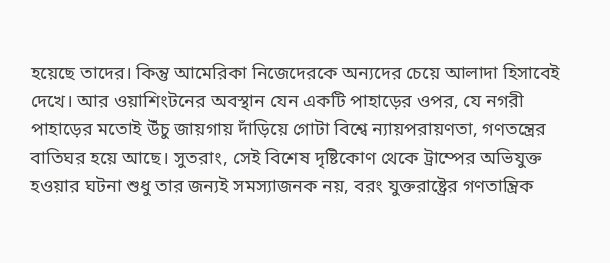হয়েছে তাদের। কিন্তু আমেরিকা নিজেদেরকে অন্যদের চেয়ে আলাদা হিসাবেই দেখে। আর ওয়াশিংটনের অবস্থান যেন একটি পাহাড়ের ওপর, যে নগরী পাহাড়ের মতোই উঁচু জায়গায় দাঁড়িয়ে গোটা বিশ্বে ন্যায়পরায়ণতা, গণতন্ত্রের বাতিঘর হয়ে আছে। সুতরাং, সেই বিশেষ দৃষ্টিকোণ থেকে ট্রাম্পের অভিযুক্ত হওয়ার ঘটনা শুধু তার জন্যই সমস্যাজনক নয়, বরং যুক্তরাষ্ট্রের গণতান্ত্রিক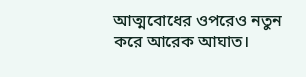আত্মবোধের ওপরেও নতুন করে আরেক আঘাত।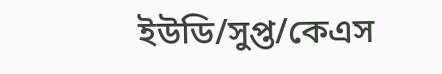ইউডি/সুপ্ত/কেএস